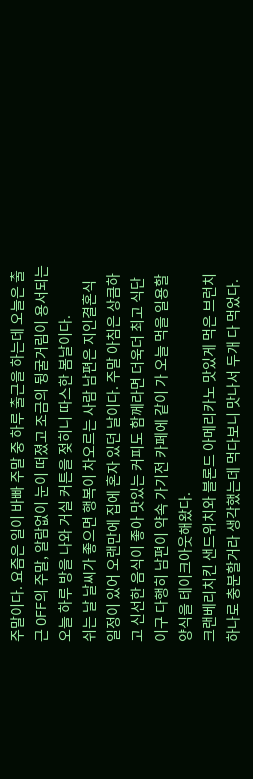주말이다. 요즘은 일이 바빠 주말 중 하루 출근을 하는데 오늘은 출근 OFF의 주말, 알람없이 눈이 떠졌고 조금의 뒹굴거림이 용서되는 오늘 하루 방을 나와 거실 커튼을 젖히니 따스한 봄날이다.
쉬는 날 날씨가 좋으면 행복이 차오르는 사람 남편은 지인결혼식 일정이 있어 오랜만에 집에 혼자 있던 날이다. 주말 아침은 상큼하고 신선한 음식이 좋아 맛있는 커피도 함께라면 더욱더 최고 식단이구 다행히 남편이 약속 가기전 카페에 같이 가 오늘 먹을 일용할 양식을 테이크아웃해왔다.
크랜베리치킨 샌드위치와 블론드 아메리카노 맛있게 먹은 브런치 하나로 충분할거라 생각했는데 먹다보니 맛나서 두개 다 먹었다.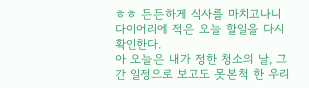ㅎㅎ 든든하게 식사를 마치고나니 다이어리에 적은 오늘 할일을 다시 확인한다.
아 오늘은 내가 정한 청소의 날, 그간 일정으로 보고도 못본척 한 우리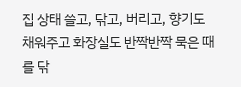집 상태 쓸고, 닦고, 버리고, 향기도 채워주고 화장실도 반짝반짝 묵은 때를 닦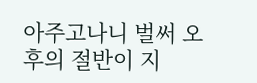아주고나니 벌써 오후의 절반이 지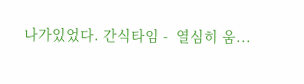나가있었다. 간식타임 -  열심히 움...